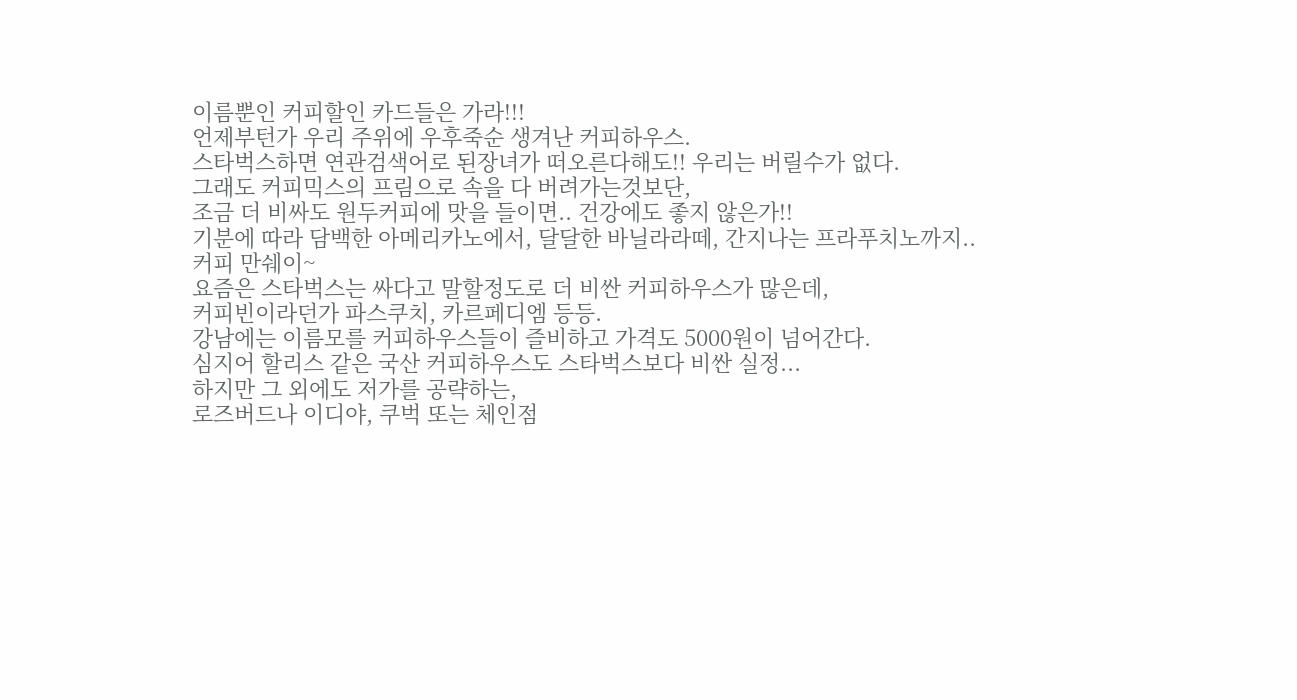이름뿐인 커피할인 카드들은 가라!!!
언제부턴가 우리 주위에 우후죽순 생겨난 커피하우스.
스타벅스하면 연관검색어로 된장녀가 떠오른다해도!! 우리는 버릴수가 없다.
그래도 커피믹스의 프림으로 속을 다 버려가는것보단,
조금 더 비싸도 원두커피에 맛을 들이면.. 건강에도 좋지 않은가!!
기분에 따라 담백한 아메리카노에서, 달달한 바닐라라떼, 간지나는 프라푸치노까지..
커피 만쉐이~
요즘은 스타벅스는 싸다고 말할정도로 더 비싼 커피하우스가 많은데,
커피빈이라던가 파스쿠치, 카르페디엠 등등.
강남에는 이름모를 커피하우스들이 즐비하고 가격도 5000원이 넘어간다.
심지어 할리스 같은 국산 커피하우스도 스타벅스보다 비싼 실정...
하지만 그 외에도 저가를 공략하는,
로즈버드나 이디야, 쿠벅 또는 체인점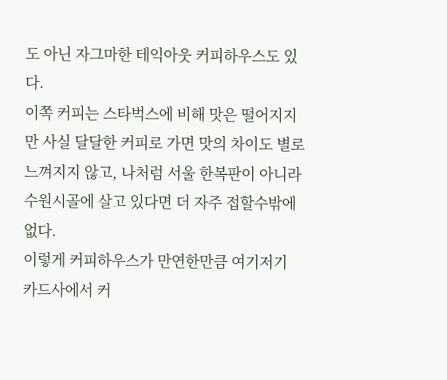도 아닌 자그마한 테익아웃 커피하우스도 있다.
이쪽 커피는 스타벅스에 비해 맛은 떨어지지만 사실 달달한 커피로 가면 맛의 차이도 별로 느껴지지 않고, 나처럼 서울 한복판이 아니라 수원시골에 살고 있다면 더 자주 접할수밖에 없다.
이렇게 커피하우스가 만연한만큼 여기저기 카드사에서 커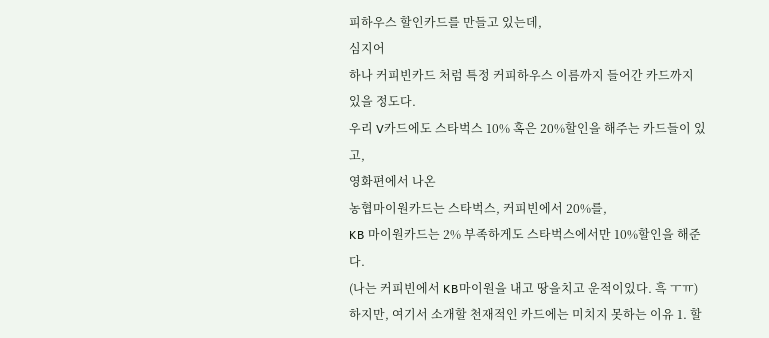피하우스 할인카드를 만들고 있는데,
심지어
하나 커피빈카드 처럼 특정 커피하우스 이름까지 들어간 카드까지 있을 정도다.
우리 V카드에도 스타벅스 10% 혹은 20%할인을 해주는 카드들이 있고,
영화편에서 나온
농협마이원카드는 스타벅스, 커피빈에서 20%를,
KB 마이원카드는 2% 부족하게도 스타벅스에서만 10%할인을 해준다.
(나는 커피빈에서 KB마이원을 내고 땅을치고 운적이있다. 흑 ㅜㅠ)
하지만, 여기서 소개할 천재적인 카드에는 미치지 못하는 이유 1. 할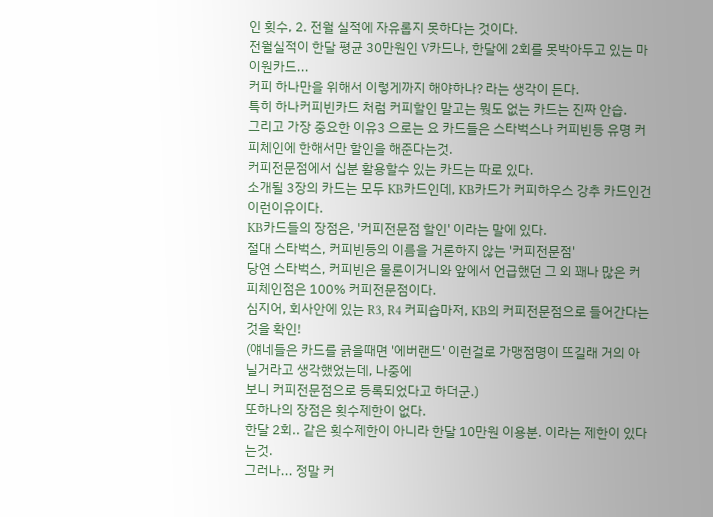인 횟수, 2. 전월 실적에 자유롭지 못하다는 것이다.
전월실적이 한달 평균 30만원인 V카드나, 한달에 2회를 못박아두고 있는 마이원카드...
커피 하나만을 위해서 이렇게까지 해야하나? 라는 생각이 든다.
특히 하나커피빈카드 처럼 커피할인 말고는 뭣도 없는 카드는 진짜 안습.
그리고 가장 중요한 이유3 으로는 요 카드들은 스타벅스나 커피빈등 유명 커피체인에 한해서만 할인을 해준다는것.
커피전문점에서 십분 활용할수 있는 카드는 따로 있다.
소개될 3장의 카드는 모두 KB카드인데, KB카드가 커피하우스 강추 카드인건 이런이유이다.
KB카드들의 장점은, '커피전문점 할인' 이라는 말에 있다.
절대 스타벅스, 커피빈등의 이름을 거론하지 않는 '커피전문점'
당연 스타벅스, 커피빈은 물론이거니와 앞에서 언급했던 그 외 꽤나 많은 커피체인점은 100% 커피전문점이다.
심지어, 회사안에 있는 R3, R4 커피숍마저, KB의 커피전문점으로 들어간다는것을 확인!
(얘네들은 카드를 긁을때면 '에버랜드' 이런걸로 가맹점명이 뜨길래 거의 아닐거라고 생각했었는데, 나중에
보니 커피전문점으로 등록되었다고 하더군.)
또하나의 장점은 횟수제한이 없다.
한달 2회.. 같은 횟수제한이 아니라 한달 10만원 이용분. 이라는 제한이 있다는것.
그러나... 정말 커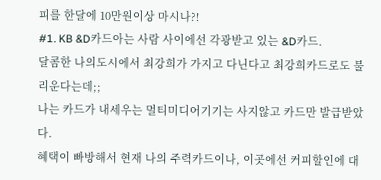피를 한달에 10만원이상 마시나?!
#1. KB &D카드아는 사람 사이에선 각광받고 있는 &D카드.
달콤한 나의도시에서 최강희가 가지고 다닌다고 최강희카드로도 불리운다는데;;
나는 카드가 내세우는 멀티미디어기기는 사지않고 카드만 발급받았다.
혜택이 빠방해서 현재 나의 주력카드이나, 이곳에선 커피할인에 대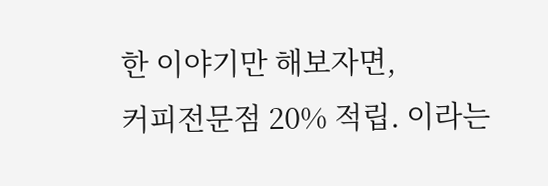한 이야기만 해보자면,
커피전문점 20% 적립. 이라는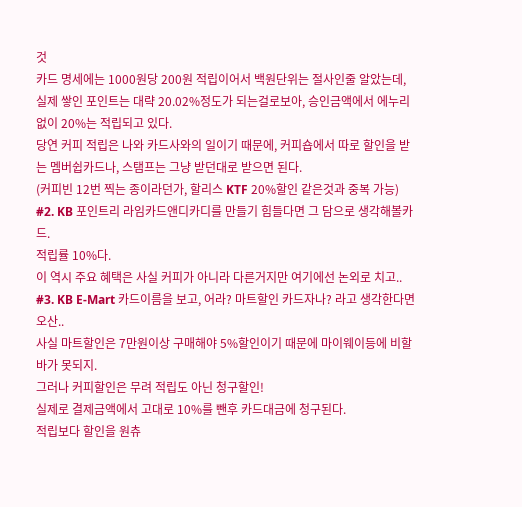것
카드 명세에는 1000원당 200원 적립이어서 백원단위는 절사인줄 알았는데, 실제 쌓인 포인트는 대략 20.02%정도가 되는걸로보아, 승인금액에서 에누리없이 20%는 적립되고 있다.
당연 커피 적립은 나와 카드사와의 일이기 때문에, 커피숍에서 따로 할인을 받는 멤버쉽카드나, 스탬프는 그냥 받던대로 받으면 된다.
(커피빈 12번 찍는 종이라던가, 할리스 KTF 20%할인 같은것과 중복 가능)
#2. KB 포인트리 라임카드앤디카디를 만들기 힘들다면 그 담으로 생각해볼카드.
적립률 10%다.
이 역시 주요 혜택은 사실 커피가 아니라 다른거지만 여기에선 논외로 치고..
#3. KB E-Mart 카드이름을 보고, 어라? 마트할인 카드자나? 라고 생각한다면 오산..
사실 마트할인은 7만원이상 구매해야 5%할인이기 때문에 마이웨이등에 비할바가 못되지.
그러나 커피할인은 무려 적립도 아닌 청구할인!
실제로 결제금액에서 고대로 10%를 뺀후 카드대금에 청구된다.
적립보다 할인을 원츄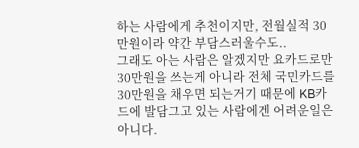하는 사람에게 추천이지만, 전월실적 30만원이라 약간 부담스러울수도..
그래도 아는 사람은 알겠지만 요카드로만 30만원을 쓰는게 아니라 전체 국민카드를 30만원을 채우면 되는거기 때문에 KB카드에 발담그고 있는 사람에겐 어려운일은 아니다.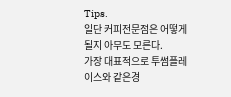Tips.
일단 커피전문점은 어떻게 될지 아무도 모른다.
가장 대표적으로 투썸플레이스와 같은경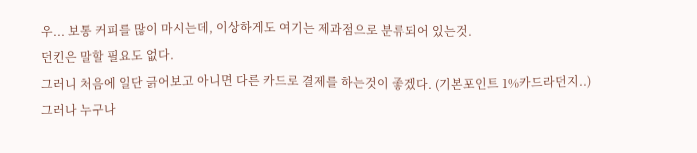우... 보통 커피를 많이 마시는데, 이상하게도 여기는 제과점으로 분류되어 있는것.
던킨은 말할 필요도 없다.
그러니 처음에 일단 긁어보고 아니면 다른 카드로 결제를 하는것이 좋겠다. (기본포인트 1%카드라던지..)
그러나 누구나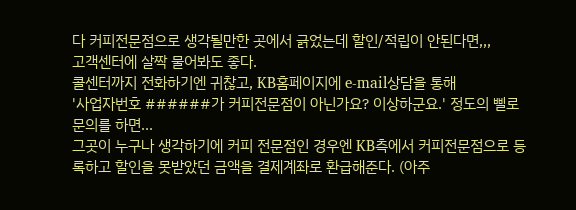다 커피전문점으로 생각될만한 곳에서 긁었는데 할인/적립이 안된다면,,,
고객센터에 살짝 물어봐도 좋다.
콜센터까지 전화하기엔 귀찮고, KB홈페이지에 e-mail상담을 통해
'사업자번호 ######가 커피전문점이 아닌가요? 이상하군요.' 정도의 삘로 문의를 하면...
그곳이 누구나 생각하기에 커피 전문점인 경우엔 KB측에서 커피전문점으로 등록하고 할인을 못받았던 금액을 결제계좌로 환급해준다. (아주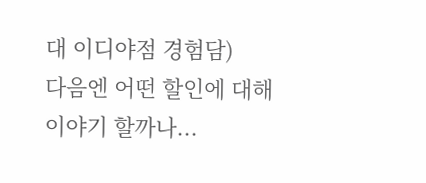대 이디야점 경험담)
다음엔 어떤 할인에 대해 이야기 할까나...